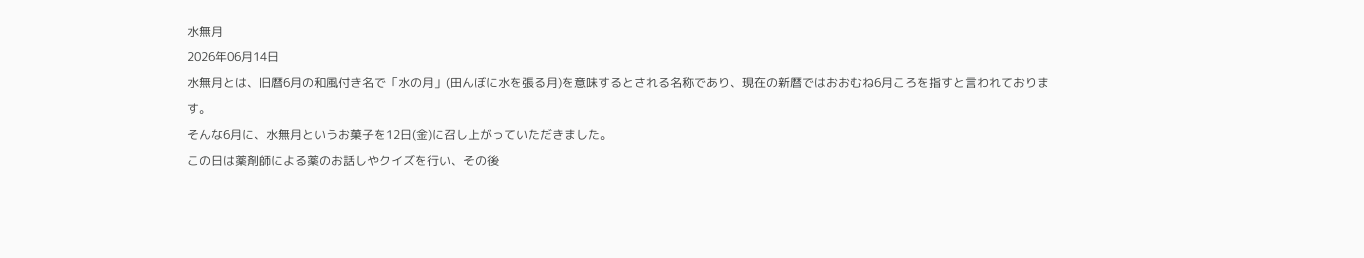水無月
2026年06月14日
水無月とは、旧暦6月の和風付き名で「水の月」(田んぼに水を張る月)を意味するとされる名称であり、現在の新暦ではおおむね6月ころを指すと言われております。
そんな6月に、水無月というお菓子を12日(金)に召し上がっていただきました。
この日は薬剤師による薬のお話しやクイズを行い、その後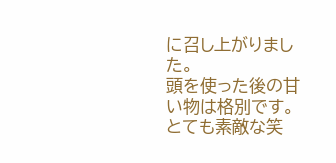に召し上がりました。
頭を使った後の甘い物は格別です。
とても素敵な笑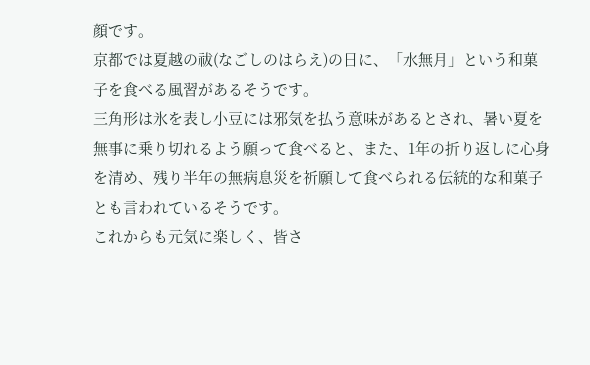顔です。
京都では夏越の祓(なごしのはらえ)の日に、「水無月」という和菓子を食べる風習があるそうです。
三角形は氷を表し小豆には邪気を払う意味があるとされ、暑い夏を無事に乗り切れるよう願って食べると、また、1年の折り返しに心身を清め、残り半年の無病息災を祈願して食べられる伝統的な和菓子とも言われているそうです。
これからも元気に楽しく、皆さ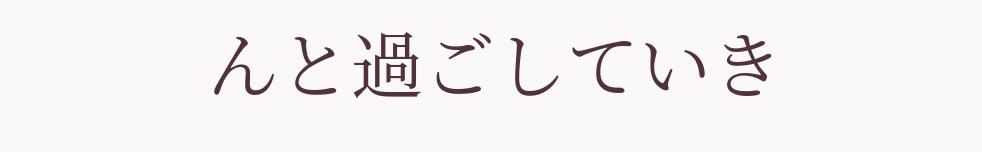んと過ごしていき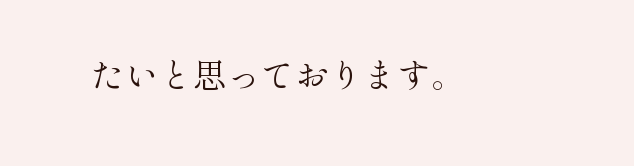たいと思っております。